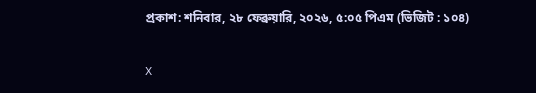প্রকাশ: শনিবার, ২৮ ফেব্রুয়ারি, ২০২৬, ৫:০৫ পিএম (ভিজিট : ১০৪)

X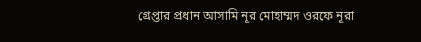গ্রেপ্তার প্রধান আসামি নূর মোহাম্মদ ওরফে নূরা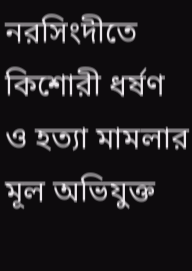নরসিংদীতে কিশোরী ধর্ষণ ও হত্যা মামলার মূল অভিযুক্ত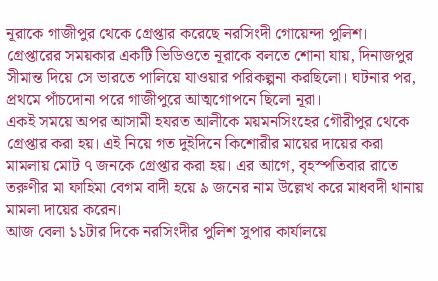নূরাকে গাজীপুর থেকে গ্রেপ্তার করেছে নরসিংদী গোয়েন্দা পুলিশ।
গ্রেপ্তারের সময়কার একটি ভিডিওতে নূরাকে বলতে শোনা যায়, দিনাজপুর সীমান্ত দিয়ে সে ভারতে পালিয়ে যাওয়ার পরিকল্পনা করছিলো। ঘটনার পর, প্রথমে পাঁচদোনা পরে গাজীপুরে আত্মগোপনে ছিলো নূরা।
একই সময়ে অপর আসামী হযরত আলীকে ময়মনসিংহের গৌরীপুর থেকে গ্রেপ্তার করা হয়। এই নিয়ে গত দুইদিনে কিশোরীর মায়ের দায়ের করা মামলায় মোট ৭ জনকে গ্রেপ্তার করা হয়। এর আগে, বৃহস্পতিবার রাতে তরুণীর মা ফাহিমা বেগম বাদী হয়ে ৯ জনের নাম উল্লেখ করে মাধবদী থানায় মামলা দায়ের করেন।
আজ বেলা ১১টার দিকে নরসিংদীর পুলিশ সুপার কার্যালয়ে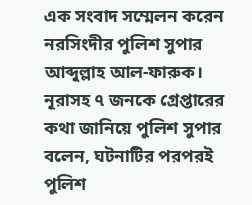এক সংবাদ সম্মেলন করেন নরসিংদীর পুলিশ সুপার আব্দুল্লাহ আল-ফারুক।
নূরাসহ ৭ জনকে গ্রেপ্তারের কথা জানিয়ে পুলিশ সুপার বলেন, ঘটনাটির পরপরই পুলিশ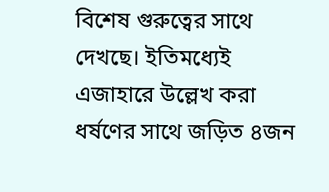বিশেষ গুরুত্বের সাথে দেখছে। ইতিমধ্যেই এজাহারে উল্লেখ করা ধর্ষণের সাথে জড়িত ৪জন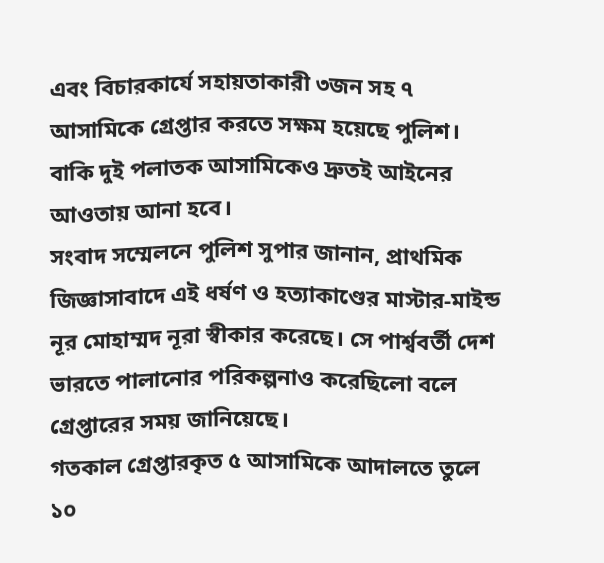এবং বিচারকার্যে সহায়তাকারী ৩জন সহ ৭ আসামিকে গ্রেপ্তার করতে সক্ষম হয়েছে পুলিশ। বাকি দুই পলাতক আসামিকেও দ্রুতই আইনের আওতায় আনা হবে।
সংবাদ সম্মেলনে পুলিশ সুপার জানান, প্রাথমিক জিজ্ঞাসাবাদে এই ধর্ষণ ও হত্যাকাণ্ডের মাস্টার-মাইন্ড নূর মোহাম্মদ নূরা স্বীকার করেছে। সে পার্শ্ববর্তী দেশ ভারতে পালানোর পরিকল্পনাও করেছিলো বলে গ্রেপ্তারের সময় জানিয়েছে।
গতকাল গ্রেপ্তারকৃত ৫ আসামিকে আদালতে তুলে ১০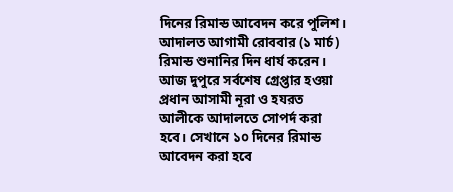দিনের রিমান্ড আবেদন করে পুলিশ। আদালত আগামী রোববার (১ মার্চ) রিমান্ড শুনানির দিন ধার্য করেন। আজ দুপুরে সর্বশেষ গ্রেপ্তার হওয়া প্রধান আসামী নূরা ও হযরত আলীকে আদালতে সোপর্দ করা হবে। সেখানে ১০ দিনের রিমান্ড আবেদন করা হবে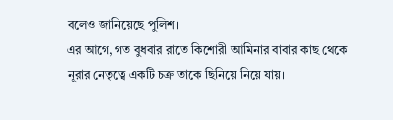বলেও জানিয়েছে পুলিশ।
এর আগে, গত বুধবার রাতে কিশোরী আমিনার বাবার কাছ থেকে নূরার নেতৃত্বে একটি চক্র তাকে ছিনিয়ে নিয়ে যায়।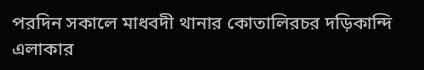পরদিন সকালে মাধবদী থানার কোতালিরচর দড়িকান্দি এলাকার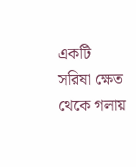একটি সরিষা ক্ষেত থেকে গলায়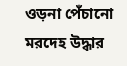ওড়না পেঁচানো মরদেহ উদ্ধার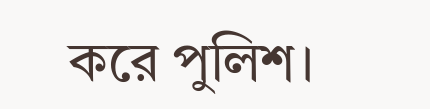করে পুলিশ।